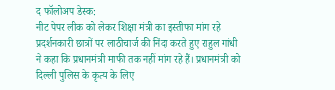द फॉलोअप डेस्क:
नीट पेपर लीक को लेकर शिक्षा मंत्री का इस्तीफा मांग रहे प्रदर्शनकारी छात्रों पर लाठीचार्ज की निंदा करते हुए राहुल गांधी ने कहा कि प्रधानमंत्री माफी तक नहीं मांग रहे हैं। प्रधानमंत्री को दिल्ली पुलिस के कृत्य के लिए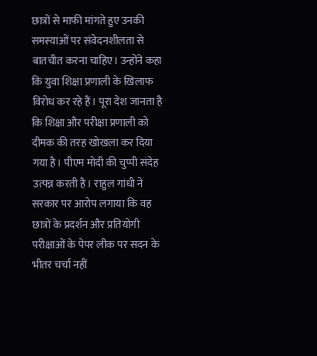छात्रों से माफी मांगते हुए उनकी समस्याओं पर संवेदनशीलता से बातचीत करना चाहिए। उन्होंने कहा कि युवा शिक्षा प्रणाली के खिलाफ विरोध कर रहे हैं। पूरा देश जानता है कि शिक्षा और परीक्षा प्रणाली को दीमक की तरह खोखला कर दिया गया है। पीएम मोदी की चुप्पी संदेह उत्पन्न करती है। राहुल गांधी ने सरकार पर आरोप लगाया कि वह छात्रों के प्रदर्शन और प्रतियोगी परीक्षाओं के पेपर लीक पर सदन के भीतर चर्चा नहीं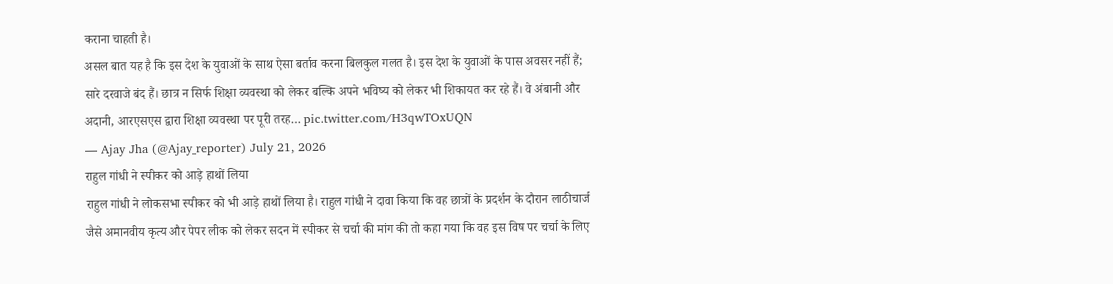कराना चाहती है।
असल बात यह है कि इस देश के युवाओं के साथ ऐसा बर्ताव करना बिलकुल गलत है। इस देश के युवाओं के पास अवसर नहीं हैं; सारे दरवाजे बंद हैं। छात्र न सिर्फ शिक्षा व्यवस्था को लेकर बल्कि अपने भविष्य को लेकर भी शिकायत कर रहे हैं। वे अंबानी और अदानी, आरएसएस द्वारा शिक्षा व्यवस्था पर पूरी तरह… pic.twitter.com/H3qwTOxUQN
— Ajay Jha (@Ajay_reporter) July 21, 2026
राहुल गांधी ने स्पीकर को आड़े हाथों लिया
राहुल गांधी ने लोकसभा स्पीकर को भी आड़े हाथों लिया है। राहुल गांधी ने दावा किया कि वह छात्रों के प्रदर्शन के दौरान लाठीचार्ज जैसे अमानवीय कृत्य और पेपर लीक को लेकर सदन में स्पीकर से चर्चा की मांग की तो कहा गया कि वह इस विष पर चर्चा के लिए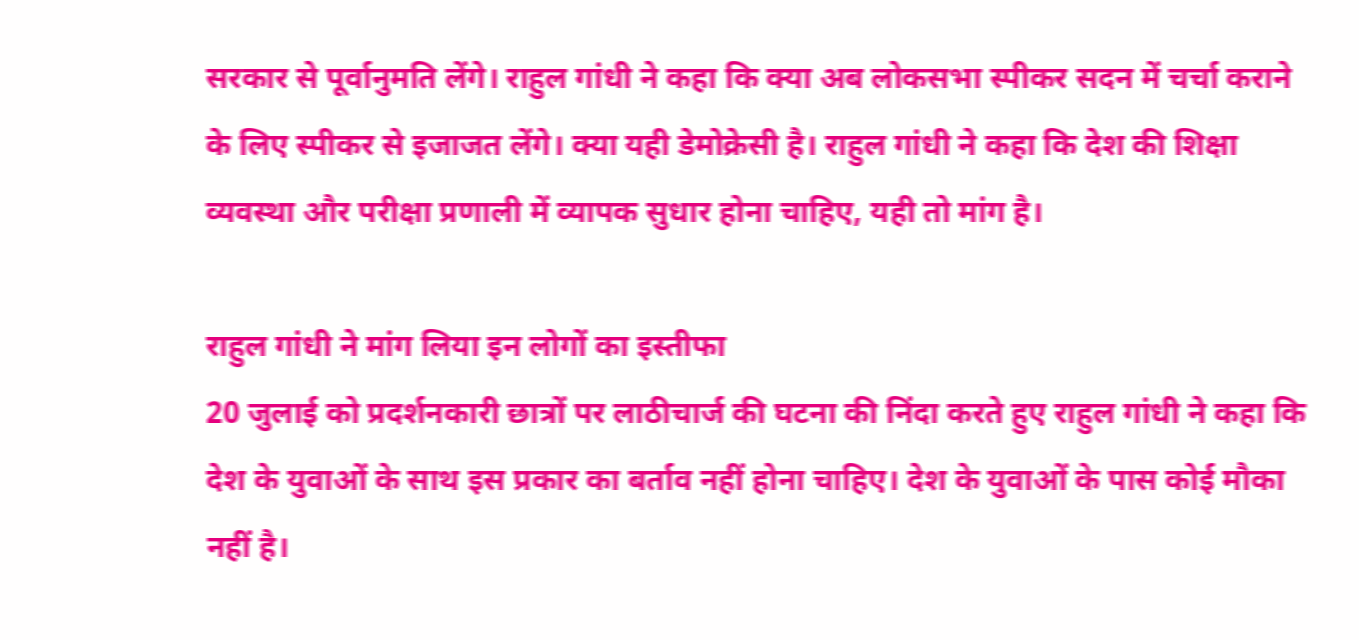सरकार से पूर्वानुमति लेंगे। राहुल गांधी ने कहा कि क्या अब लोकसभा स्पीकर सदन में चर्चा कराने के लिए स्पीकर से इजाजत लेंगे। क्या यही डेमोक्रेसी है। राहुल गांधी ने कहा कि देश की शिक्षा व्यवस्था और परीक्षा प्रणाली में व्यापक सुधार होना चाहिए, यही तो मांग है।

राहुल गांधी ने मांग लिया इन लोगों का इस्तीफा
20 जुलाई को प्रदर्शनकारी छात्रों पर लाठीचार्ज की घटना की निंदा करते हुए राहुल गांधी ने कहा कि देश के युवाओं के साथ इस प्रकार का बर्ताव नहीं होना चाहिए। देश के युवाओं के पास कोई मौका नहीं है।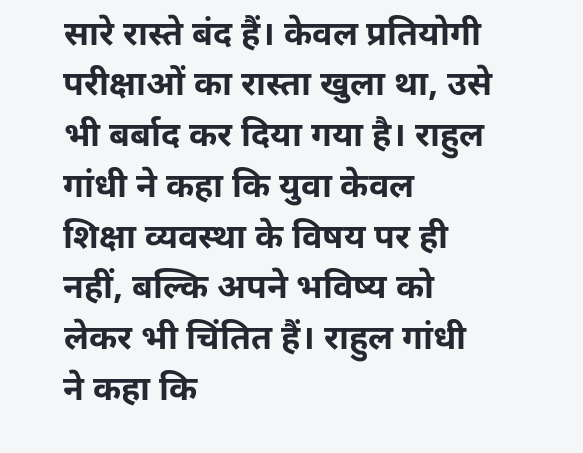सारे रास्ते बंद हैं। केवल प्रतियोगी परीक्षाओं का रास्ता खुला था, उसे भी बर्बाद कर दिया गया है। राहुल गांधी ने कहा कि युवा केवल शिक्षा व्यवस्था के विषय पर ही नहीं, बल्कि अपने भविष्य को लेकर भी चिंतित हैं। राहुल गांधी ने कहा कि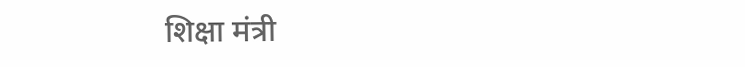शिक्षा मंत्री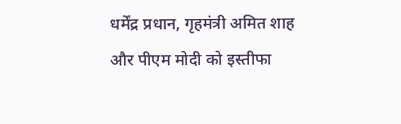धर्मेंद्र प्रधान, गृहमंत्री अमित शाह और पीएम मोदी को इस्तीफा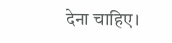देना चाहिए।